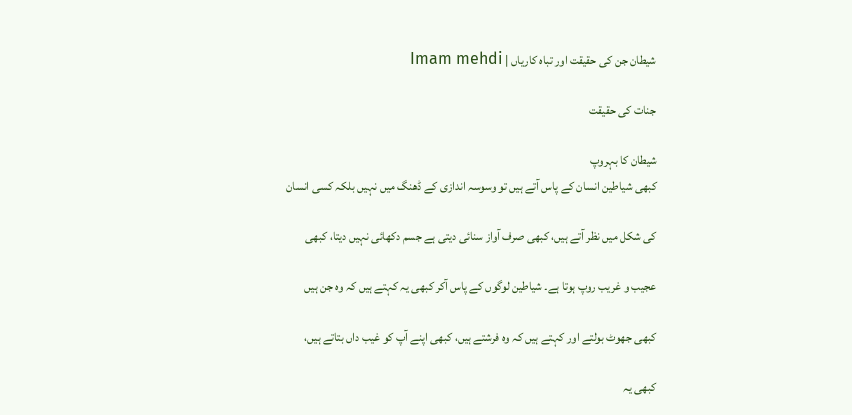شیطان جن کی حقیقت اور تباہ کاریاں | Imam mehdi

جنات کی حقیقت

شیطان کا بہروپ
کبھی شیاطین انسان کے پاس آتے ہیں تو وسوسہ اندازی کے ڈھنگ میں نہیں بلکہ کسی انسان

کی شکل میں نظر آتے ہیں، کبھی صرف آواز سنائی دیتی ہے جسم دکھائی نہیں دیتا، کبھی

عجیب و غریب روپ ہوتا ہے۔ شیاطین لوگوں کے پاس آکر کبھی یہ کہتے ہیں کہ وہ جن ہیں

کبھی جھوٹ بولتے اور کہتے ہیں کہ وہ فرشتے ہیں، کبھی اپنے آپ کو غیب داں بتاتے ہیں،

کبھی یہ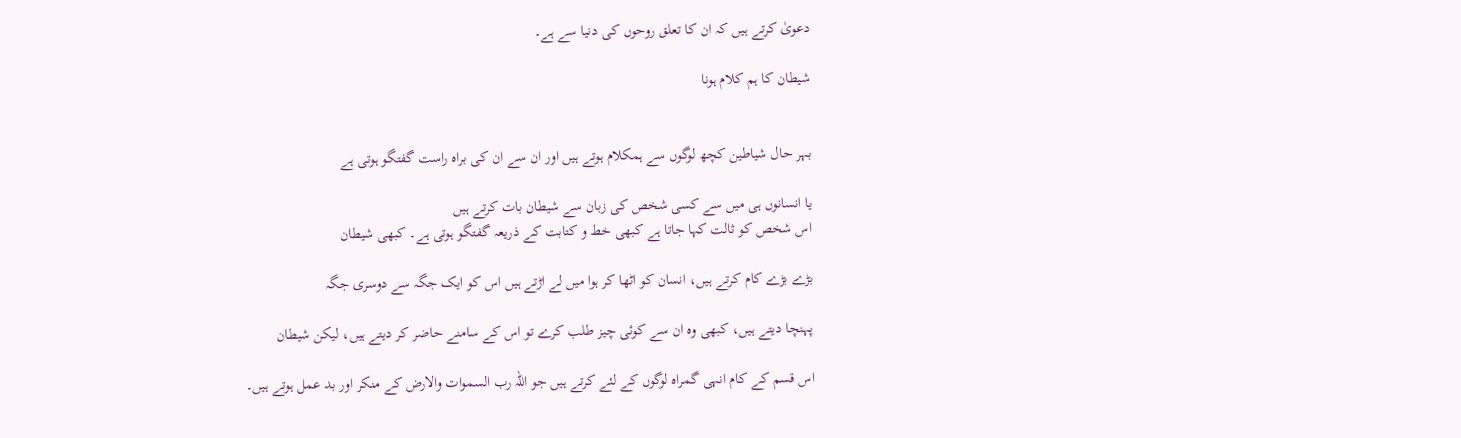دعویٰ کرتے ہیں کہ ان کا تعلق روحوں کی دنیا سے ہے۔

شیطان کا ہم کلام ہونا


بہر حال شیاطین کچھ لوگوں سے ہمکلام ہوتے ہیں اور ان سے ان کی براہ راست گفتگو ہوتی ہے

یا انسانوں ہی میں سے کسی شخص کی زبان سے شیطان بات کرتے ہیں
اس شخص کو ثالت کہا جاتا ہے کبھی خط و کتابت کے ذریعہ گفتگو ہوتی ہے۔ کبھی شیطان

بڑے بڑے کام کرتے ہیں، انسان کو اٹھا کر ہوا میں لے اڑتے ہیں اس کو ایک جگہ سے دوسری جگہ

پہنچا دیتے ہیں، کبھی وہ ان سے کوئی چیز طلب کرے تو اس کے سامنے حاضر کر دیتے ہیں، لیکن شیطان

اس قسم کے کام انہی گمراہ لوگوں کے لئے کرتے ہیں جو اللہ رب السموات والارض کے منکر اور بد عمل ہوتے ہیں۔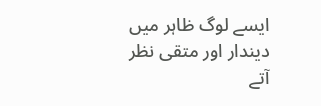ایسے لوگ ظاہر میں دیندار اور متقی نظر آتے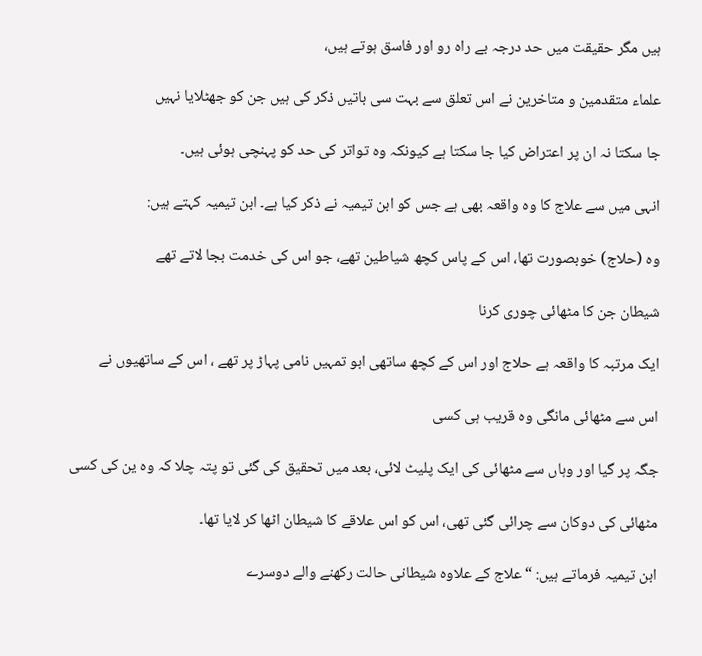ہیں مگر حقیقت میں حد درجہ بے راہ رو اور فاسق ہوتے ہیں،

علماء متقدمین و متاخرین نے اس تعلق سے بہت سی باتیں ذکر کی ہیں جن کو جھٹلایا نہیں

جا سکتا نہ ان پر اعتراض کیا جا سکتا ہے کیونکہ وہ تواتر کی حد کو پہنچی ہوئی ہیں۔

انہی میں سے علاج کا وہ واقعہ بھی ہے جس کو ابن تیمیہ نے ذکر کیا ہے۔ ابن تیمیہ کہتے ہیں:

وہ (حلاج) خوبصورت تھا، اس کے پاس کچھ شیاطین تھے، جو اس کی خدمت بجا لاتے تھے

شیطان جن کا مٹھائی چوری کرنا

ایک مرتبہ کا واقعہ ہے حلاج اور اس کے کچھ ساتھی ابو تمہیں نامی پہاڑ پر تھے ، اس کے ساتھیوں نے

اس سے مٹھائی مانگی وہ قریب ہی کسی

جگہ پر گیا اور وہاں سے مٹھائی کی ایک پلیٹ لائی، بعد میں تحقیق کی گئی تو پتہ چلا کہ وہ ین کی کسی

مٹھائی کی دوکان سے چرائی گئی تھی، اس کو اس علاقے کا شیطان اٹھا کر لایا تھا۔

ابن تیمیہ فرماتے ہیں: “علاج کے علاوہ شیطانی حالت رکھنے والے دوسرے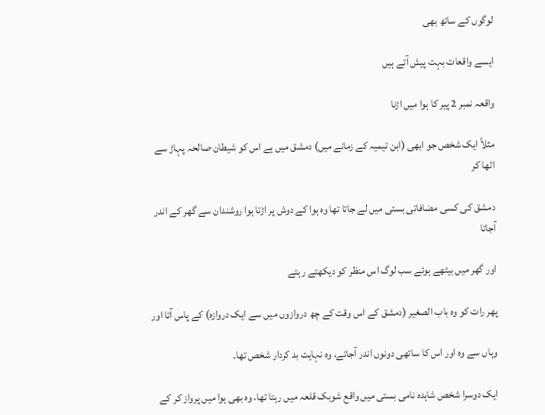لوگوں کے ساتھ بھی

ایسے واقعات بہت پیش آتے ہیں

واقعہ نمبر 2 پیر کا ہوا میں اڑنا

مثلاً ایک شخص جو ابھی (ابن تیمیہ کے زمانے میں) دمشق میں ہے اس کو شیطان صالحہ پہاڑ سے اٹھا کر

دمشق کی کسی مضافاتی بستی میں لے جاتا تھا وہ ہوا کے دوش پر اڑتا ہوا روشندان سے گھر کے اندر آجاتا

اور گھر میں بیٹھے ہوئے سب لوگ اس منظر کو دیکھتے رہتے

پھر رات کو وہ باب الصغیر (دمشق کے اس وقت کے چھ دروازوں میں سے ایک دروازہ) کے پاس آتا اور

وہاں سے وہ اور اس کا ساتھی دونوں اندر آجاتے، وہ نہایت بد کردار شخص تھا۔

ایک دوسرا شخص شاہدہ نامی بستی میں واقع شوبک قلعہ میں رہتا تھا، وہ بھی ہوا میں پرواز کر کے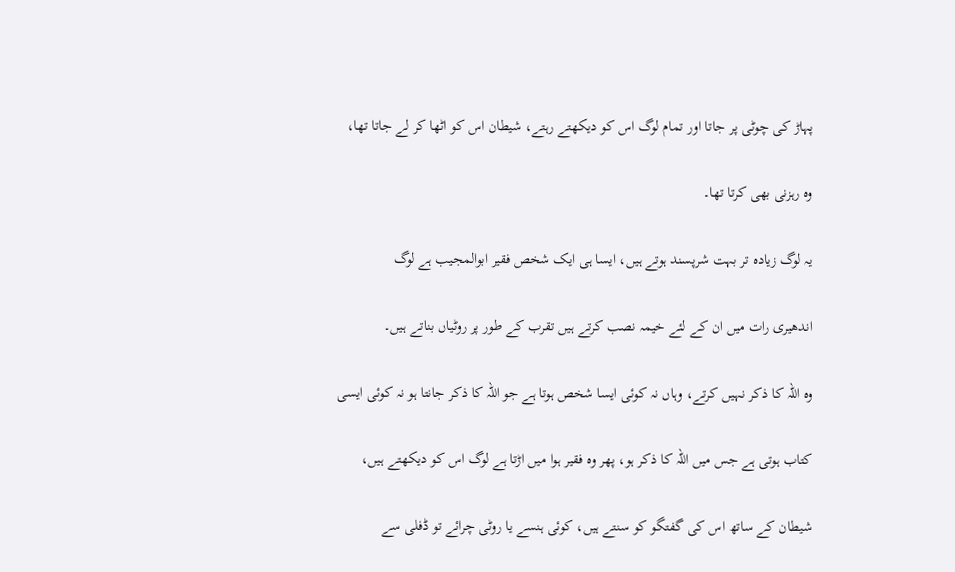پہاڑ کی چوٹی پر جاتا اور تمام لوگ اس کو دیکھتے رہتے، شیطان اس کو اٹھا کر لے جاتا تھا،

وہ رہزنی بھی کرتا تھا۔

یہ لوگ زیادہ تر بہت شرپسند ہوتے ہیں، ایسا ہی ایک شخص فقیر ابوالمجیب ہے لوگ

اندھیری رات میں ان کے لئے خیمہ نصب کرتے ہیں تقرب کے طور پر روٹیاں بناتے ہیں۔

وہ اللہ کا ذکر نہیں کرتے، وہاں نہ کوئی ایسا شخص ہوتا ہے جو اللہ کا ذکر جانتا ہو نہ کوئی ایسی

کتاب ہوتی ہے جس میں اللہ کا ذکر ہو، پھر وہ فقیر ہوا میں اڑتا ہے لوگ اس کو دیکھتے ہیں،

شیطان کے ساتھ اس کی گفتگو کو سنتے ہیں، کوئی ہنسے یا روٹی چرائے تو ڈفلی سے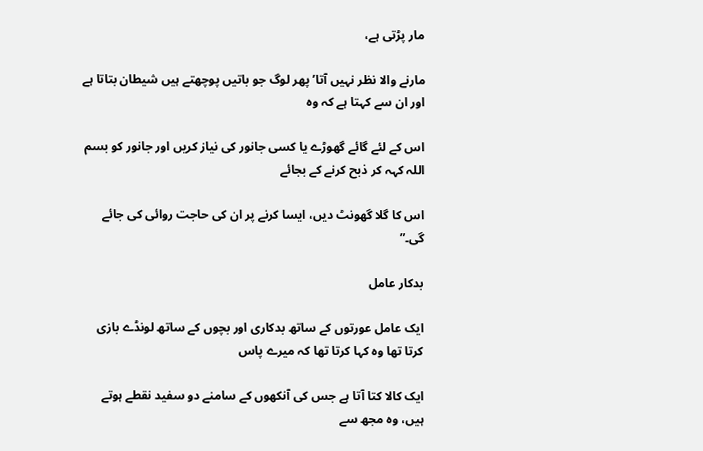مار پڑتی ہے،

مارنے والا نظر نہیں آتا’ پھر لوگ جو باتیں پوچھتے ہیں شیطان بتاتا ہے اور ان سے کہتا ہے کہ وہ

اس کے لئے گائے گھوڑے یا کسی جانور کی نیاز کریں اور جانور کو بسم اللہ کہہ کر ذبح کرنے کے بجائے

اس کا گلا گھونٹ دیں، ایسا کرنے پر ان کی حاجت روائی کی جائے گی۔”

بدکار عامل

ایک عامل عورتوں کے ساتھ بدکاری اور بچوں کے ساتھ لونڈے بازی کرتا تھا وہ کہا کرتا تھا کہ میرے پاس

ایک کالا کتا آتا ہے جس کی آنکھوں کے سامنے دو سفید نقطے ہوتے ہیں، وہ مجھ سے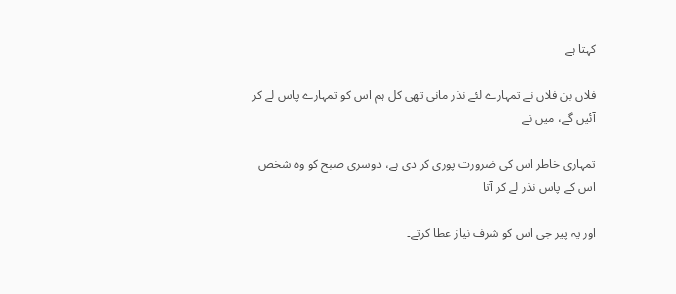کہتا ہے

فلاں بن فلاں نے تمہارے لئے نذر مانی تھی کل ہم اس کو تمہارے پاس لے کر آئیں گے، میں نے

تمہاری خاطر اس کی ضرورت پوری کر دی ہے، دوسری صبح کو وہ شخص اس کے پاس نذر لے کر آتا

اور یہ پیر جی اس کو شرف نیاز عطا کرتے۔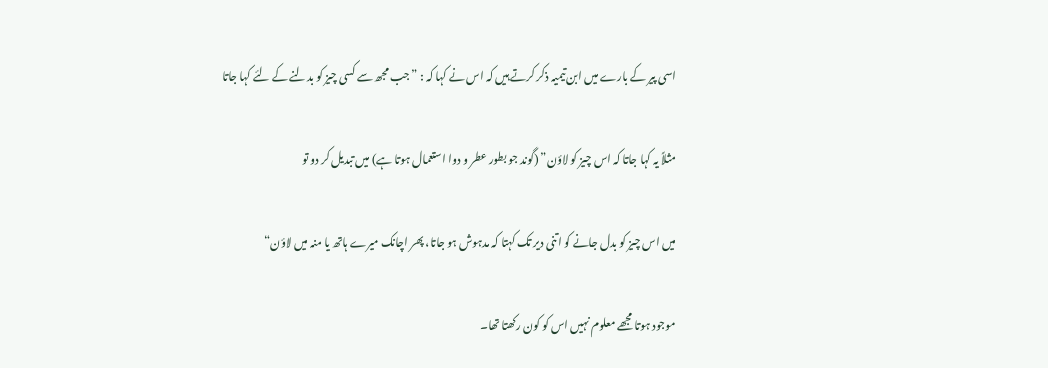اسی پیر کے بارے میں ابن تیمیہ ذکر کرتے ہیں کہ اس نے کہا کہ : ”جب مجھ سے کسی چیز کو بدلنے کے لئے کہا جاتا

مثلاً یہ کہا جاتا کہ اس چیز کو لاؤن” (گوند جو بطور عطر و دوا استعمال ہوتا ہے) میں تبدیل کر دو تو

میں اس چیز کو بدل جانے کو اتنی دیر تک کہتا کہ مدہوش ہو جاتا، پھر اچانک میرے ہاتھ یا منہ میں لاؤن“

موجود ہوتا مجھے معلوم نہیں اس کو کون رکھتا تھا۔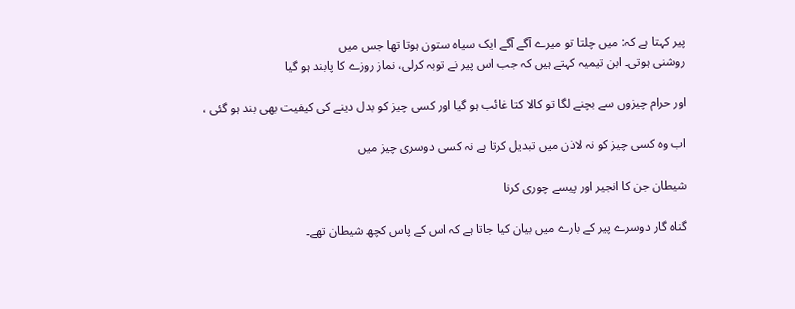پیر کہتا ہے کہ: میں چلتا تو میرے آگے آگے ایک سیاہ ستون ہوتا تھا جس میں
روشنی ہوتی۔ ابن تیمیہ کہتے ہیں کہ جب اس پیر نے توبہ کرلی، نماز روزے کا پابند ہو گیا

اور حرام چیزوں سے بچنے لگا تو کالا کتا غائب ہو گیا اور کسی چیز کو بدل دینے کی کیفیت بھی بند ہو گئی ،

اب وہ کسی چیز کو نہ لاذن میں تبدیل کرتا ہے نہ کسی دوسری چیز میں

شیطان جن کا انجیر اور پیسے چوری کرنا

گناہ گار دوسرے پیر کے بارے میں بیان کیا جاتا ہے کہ اس کے پاس کچھ شیطان تھے۔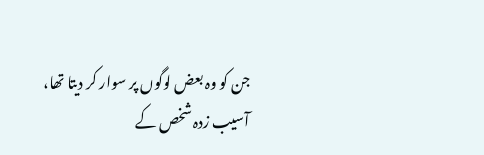جن کو وہ بعض لوگوں پر سوار کر دیتا تھا، آسیب زدہ شخص کے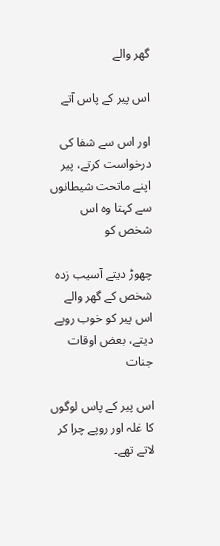گھر والے

اس پیر کے پاس آتے

اور اس سے شفا کی درخواست کرتے، پیر اپنے ماتحت شیطانوں سے کہتا وہ اس شخص کو

چھوڑ دیتے آسیب زدہ شخص کے گھر والے اس پیر کو خوب روپے دیتے، بعض اوقات جنات

اس پیر کے پاس لوگوں کا غلہ اور روپے چرا کر لاتے تھے۔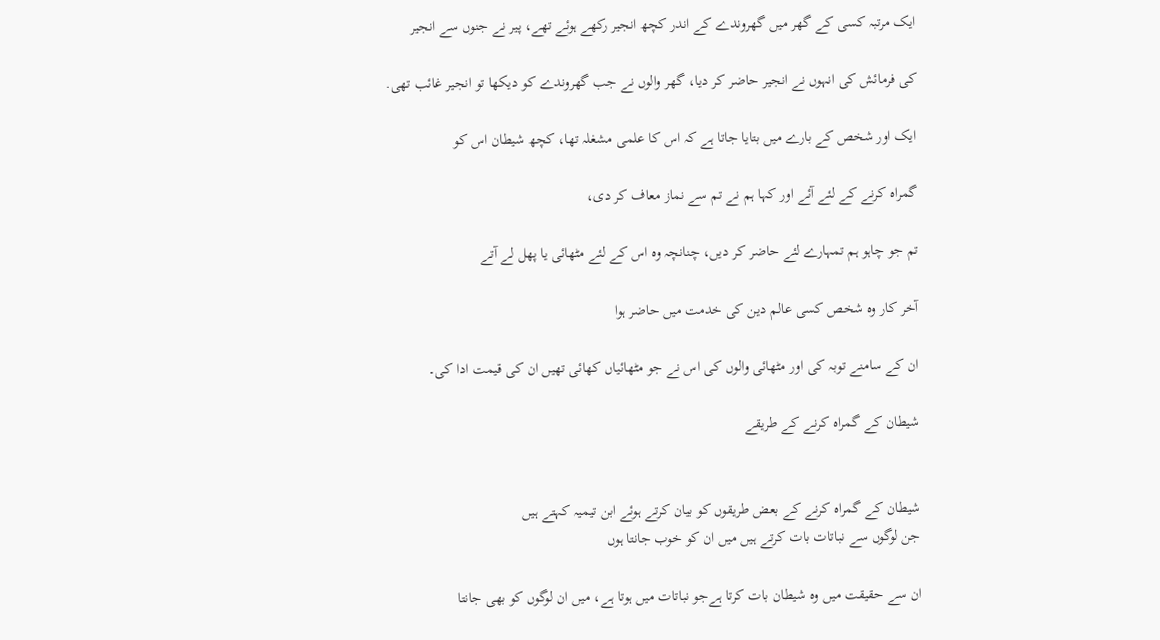ایک مرتبہ کسی کے گھر میں گھروندے کے اندر کچھ انجیر رکھے ہوئے تھے، پیر نے جنوں سے انجیر

کی فرمائش کی انہوں نے انجیر حاضر کر دیا، گھر والوں نے جب گھروندے کو دیکھا تو انجیر غائب تھی.

ایک اور شخص کے بارے میں بتایا جاتا ہے کہ اس کا علمی مشغلہ تھا، کچھ شیطان اس کو

گمراہ کرنے کے لئے آئے اور کہا ہم نے تم سے نماز معاف کر دی،

تم جو چاہو ہم تمہارے لئے حاضر کر دیں، چنانچہ وہ اس کے لئے مٹھائی یا پھل لے آتے

آخر کار وہ شخص کسی عالم دین کی خدمت میں حاضر ہوا

ان کے سامنے توبہ کی اور مٹھائی والوں کی اس نے جو مٹھائیاں کھائی تھیں ان کی قیمت ادا کی۔

شیطان کے گمراہ کرنے کے طریقے


شیطان کے گمراہ کرنے کے بعض طریقوں کو بیان کرتے ہوئے ابن تیمیہ کہتے ہیں
جن لوگوں سے نباتات بات کرتے ہیں میں ان کو خوب جانتا ہوں

ان سے حقیقت میں وہ شیطان بات کرتا ہےجو نباتات میں ہوتا ہے، میں ان لوگوں کو بھی جانتا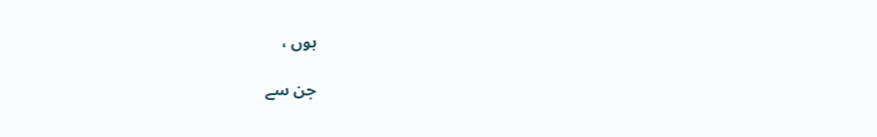ہوں ،

جن سے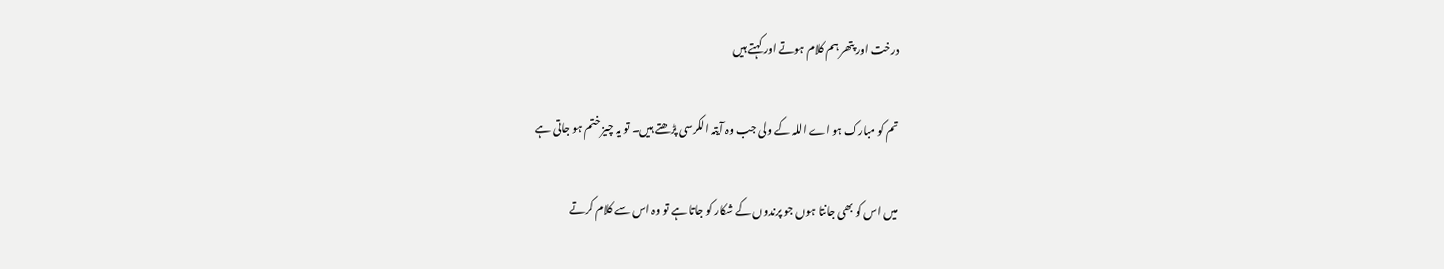درخت اور پتھر ہم کلام ہوتے اور کہتے ہیں

تم کو مبارک ہو اے اللہ کے ولی جب وہ آیتہ الکرسی پڑھتے ہیں۔ تو یہ چیز ختم ہو جاتی ہے

میں اس کو بھی جانتا ہوں جو پرندوں کے شکار کو جاتا ہے تو وہ اس سے کلام کرتے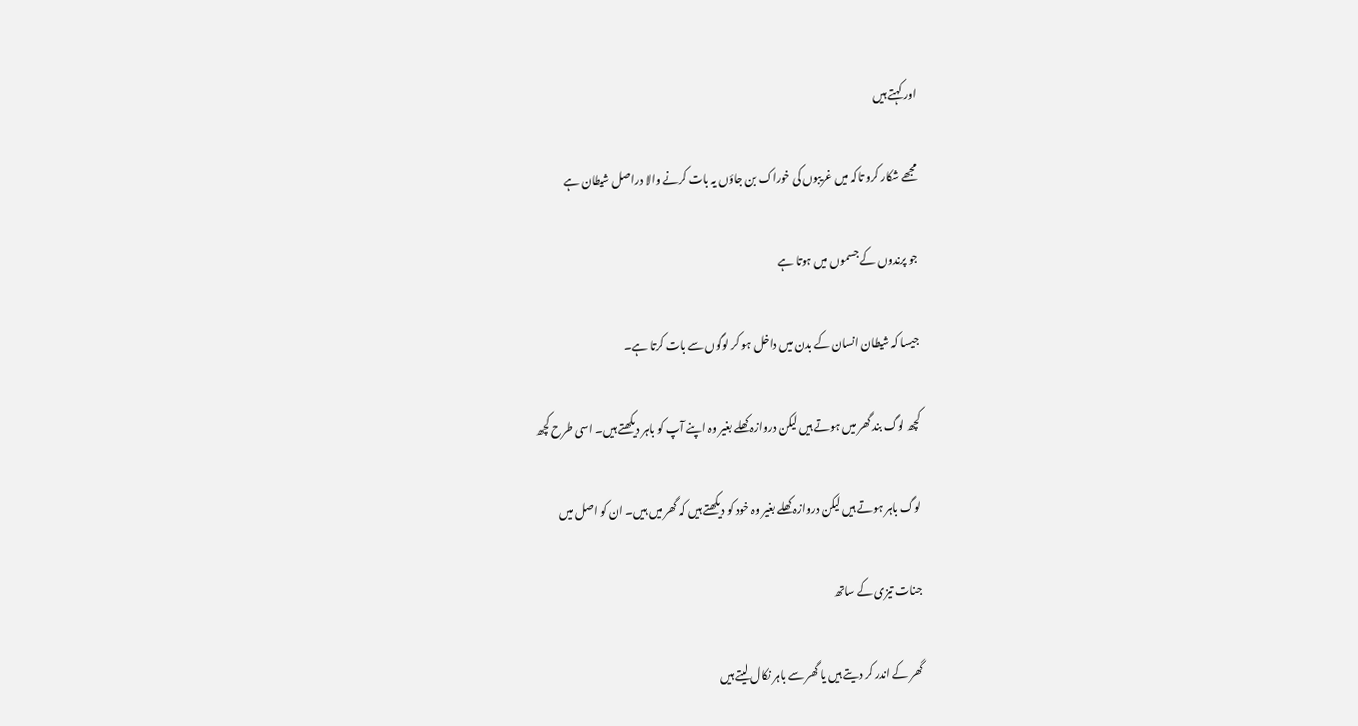اور کہتے ہیں

مجھے شکار کرو تاکہ میں غریبوں کی خوراک بن جاؤں یہ بات کرنے والا دراصل شیطان ہے

جو پرندوں کے جسموں میں ہوتا ہے

جیسا کہ شیطان انسان کے بدن میں داخل ہو کر لوگوں سے بات کرتا ہے۔

کچھ لوگ بند گھر میں ہوتے ہیں لیکن دروازہ کھلے بغیر وہ اپنے آپ کو باہر دیکھتے ہیں۔ اسی طرح کچھ

لوگ باہر ہوتے ہیں لیکن دروازہ کھلے بغیر وہ خود کو دیکھتے ہیں کہ گھر میں ہیں۔ ان کو اصل میں

جنات تیزی کے ساتھ

گھر کے اندر کر دیتے ہیں یا گھر سے باہر نکال لیتے ہیں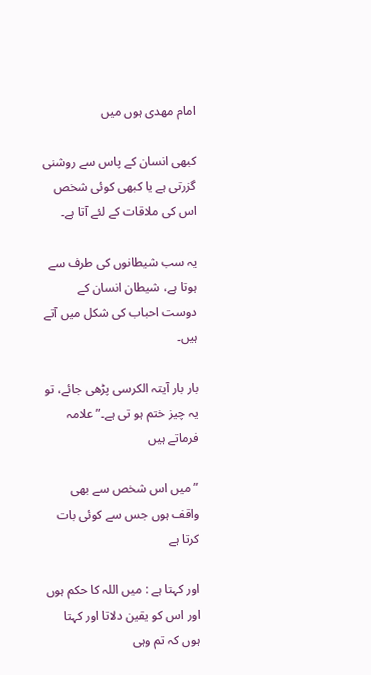امام مھدی ہوں میں

کبھی انسان کے پاس سے روشنی گزرتی ہے یا کبھی کوئی شخص اس کی ملاقات کے لئے آتا ہے۔

یہ سب شیطانوں کی طرف سے ہوتا ہے، شیطان انسان کے دوست احباب کی شکل میں آتے ہیں۔

بار بار آیتہ الکرسی پڑھی جائے، تو یہ چیز ختم ہو تی ہے۔” علامہ فرماتے ہیں

”میں اس شخص سے بھی واقف ہوں جس سے کوئی بات کرتا ہے

اور کہتا ہے : میں اللہ کا حکم ہوں اور اس کو یقین دلاتا اور کہتا ہوں کہ تم وہی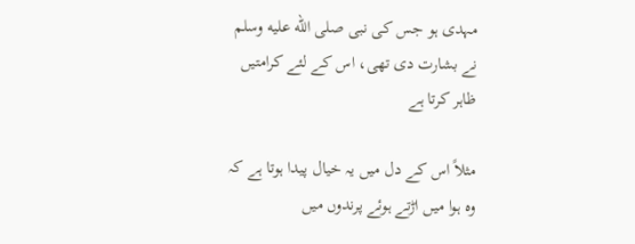مہدی ہو جس کی نبی صلى الله عليه وسلم نے بشارت دی تھی، اس کے لئے کرامتیں ظاہر کرتا ہے

مثلاً اس کے دل میں یہ خیال پیدا ہوتا ہے کہ وہ ہوا میں اڑتے ہوئے پرندوں میں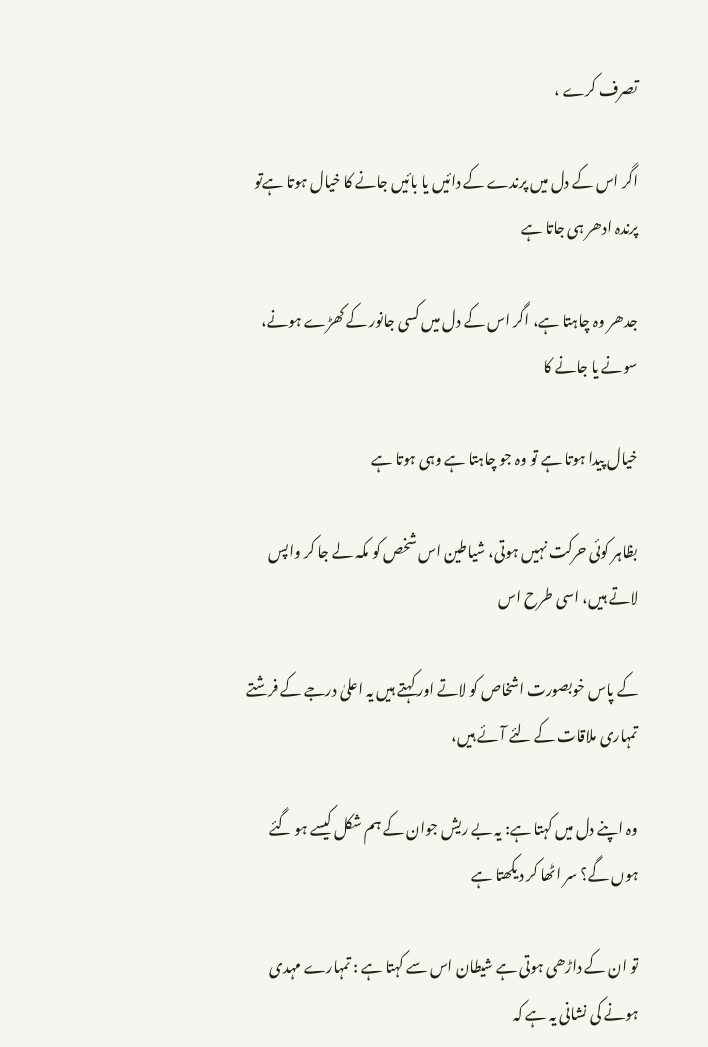تصرف کرے ،

اگر اس کے دل میں پرندے کے دائیں یا بائیں جانے کا خیال ہوتا ہےتو پرندہ ادھر ہی جاتا ہے

جدھر وہ چاہتا ہے، اگر اس کے دل میں کسی جانور کے کھڑے ہونے، سونے یا جانے کا

خیال پیدا ہوتا ہے تو وہ جو چاہتا ہے وہی ہوتا ہے

بظاہر کوئی حرکت نہیں ہوتی، شیاطین اس شخص کو مکہ لے جا کر واپس لاتے ہیں، اسی طرح اس

کے پاس خوبصورت اشخاص کو لاتے اور کہتے ہیں یہ اعلیٰ درجے کے فرشتے تمہاری ملاقات کے لئے آئے ہیں،

وہ اپنے دل میں کہتا ہے: یہ بے ریش جوان کے ہم شکل کیسے ہو گئے ہوں گے؟ سر اٹھا کر دیکھتا ہے

تو ان کے داڑھی ہوتی ہے شیطان اس سے کہتا ہے : تمہارے مہدی ہونے کی نشانی یہ ہے کہ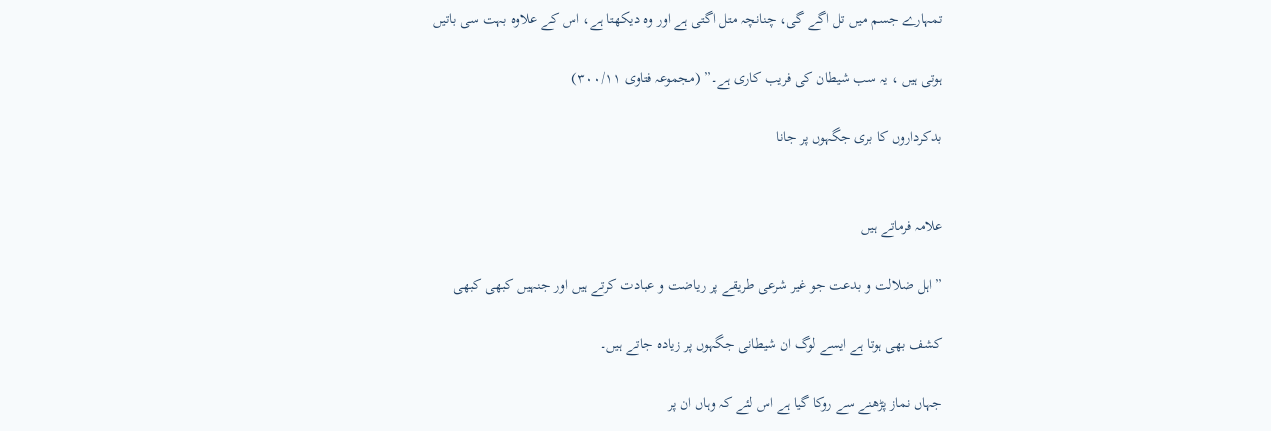تمہارے جسم میں تل اگے گی، چنانچہ متل اگتی ہے اور وہ دیکھتا ہے، اس کے علاوہ بہت سی باتیں

ہوتی ہیں ، یہ سب شیطان کی فریب کاری ہے۔” (مجموعہ فتاوی ۳۰۰/۱۱)

بدکرداروں کا بری جگہوں پر جانا


علامہ فرماتے ہیں

”اہل ضلالت و بدعت جو غیر شرعی طریقے پر ریاضت و عبادت کرتے ہیں اور جنہیں کبھی کبھی

کشف بھی ہوتا ہے ایسے لوگ ان شیطانی جگہوں پر زیادہ جاتے ہیں۔

جہاں نماز پڑھنے سے روکا گیا ہے اس لئے کہ وہاں ان پر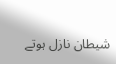شیطان نازل ہوتے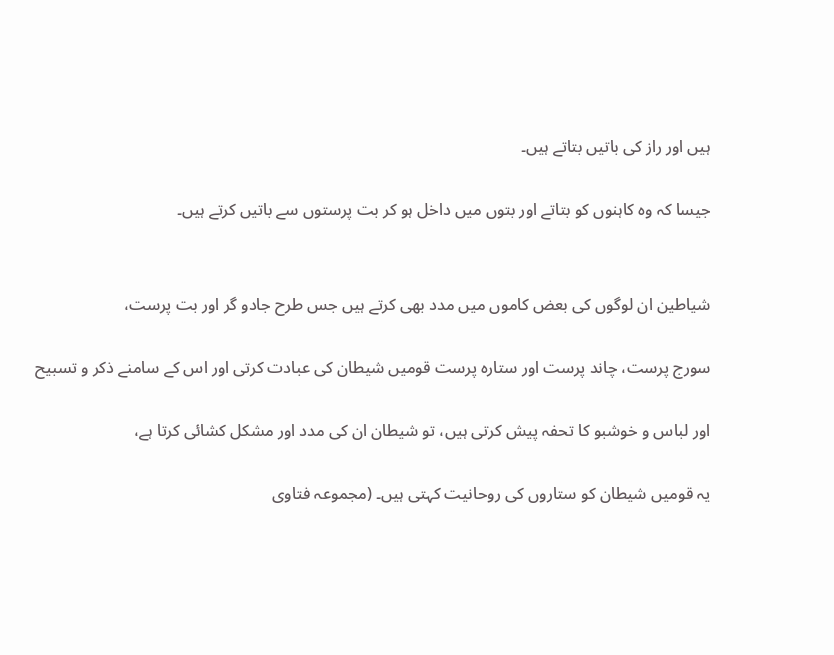ہیں اور راز کی باتیں بتاتے ہیں۔

جیسا کہ وہ کاہنوں کو بتاتے اور بتوں میں داخل ہو کر بت پرستوں سے باتیں کرتے ہیں۔


شیاطین ان لوگوں کی بعض کاموں میں مدد بھی کرتے ہیں جس طرح جادو گر اور بت پرست،

سورج پرست، چاند پرست اور ستارہ پرست قومیں شیطان کی عبادت کرتی اور اس کے سامنے ذکر و تسبیح

اور لباس و خوشبو کا تحفہ پیش کرتی ہیں، تو شیطان ان کی مدد اور مشکل کشائی کرتا ہے،

یہ قومیں شیطان کو ستاروں کی روحانیت کہتی ہیں۔ (مجموعہ فتاوی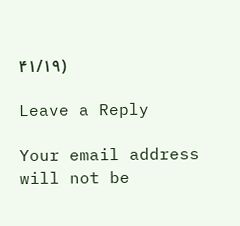۴۱/۱۹)

Leave a Reply

Your email address will not be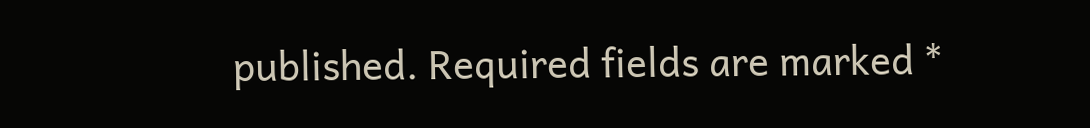published. Required fields are marked *